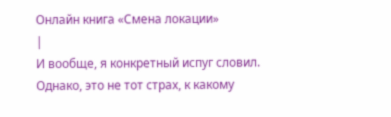Онлайн книга «Смена локации»
|
И вообще, я конкретный испуг словил. Однако, это не тот страх, к какому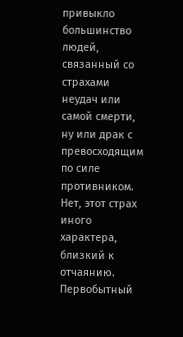привыкло большинство людей, связанный со страхами неудач или самой смерти, ну или драк с превосходящим по силе противником. Нет, этот страх иного характера, близкий к отчаянию. Первобытный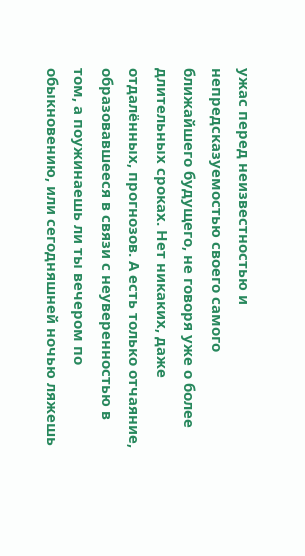ужас перед неизвестностью и непредсказуемостью своего самого ближайшего будущего, не говоря уже о более длительных сроках. Нет никаких, даже отдалённых, прогнозов. А есть только отчаяние, образовавшееся в связи с неуверенностью в том, а поужинаешь ли ты вечером по обыкновению, или сегодняшней ночью ляжешь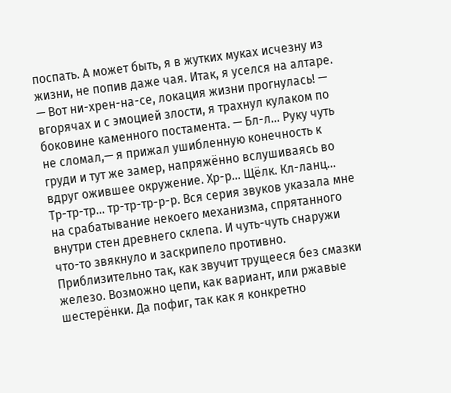поспать. А может быть, я в жутких муках исчезну из жизни, не попив даже чая. Итак, я уселся на алтаре. — Вот ни-хрен-на-се, локация жизни прогнулась! — вгорячах и с эмоцией злости, я трахнул кулаком по боковине каменного постамента. — Бл-л… Руку чуть не сломал,— я прижал ушибленную конечность к груди и тут же замер, напряжённо вслушиваясь во вдруг ожившее окружение. Хр-р… Щёлк. Кл-ланц… Тр-тр-тр… тр-тр-тр-р-р. Вся серия звуков указала мне на срабатывание некоего механизма, спрятанного внутри стен древнего склепа. И чуть-чуть снаружи что-то звякнуло и заскрипело противно. Приблизительно так, как звучит трущееся без смазки железо. Возможно цепи, как вариант, или ржавые шестерёнки. Да пофиг, так как я конкретно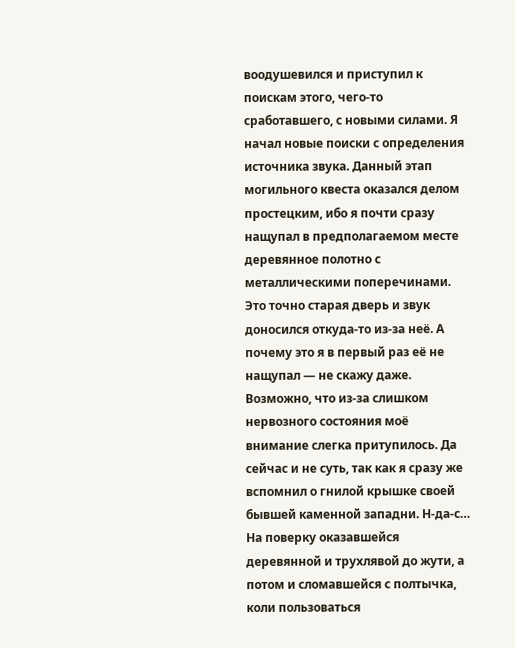воодушевился и приступил к поискам этого, чего-то сработавшего, с новыми силами. Я начал новые поиски с определения источника звука. Данный этап могильного квеста оказался делом простецким, ибо я почти сразу нащупал в предполагаемом месте деревянное полотно с металлическими поперечинами. Это точно старая дверь и звук доносился откуда-то из-за неё. А почему это я в первый раз её не нащупал — не скажу даже. Возможно, что из-за слишком нервозного состояния моё внимание слегка притупилось. Да сейчас и не суть, так как я сразу же вспомнил о гнилой крышке своей бывшей каменной западни. Н-да-с… На поверку оказавшейся деревянной и трухлявой до жути, а потом и сломавшейся с полтычка, коли пользоваться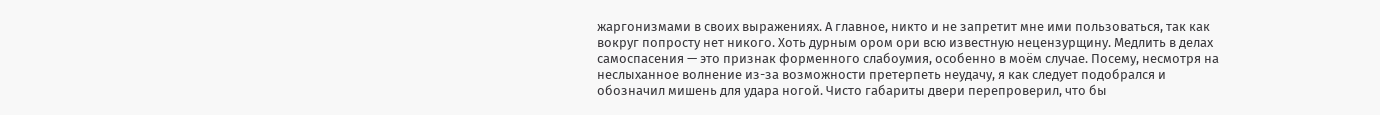жаргонизмами в своих выражениях. А главное, никто и не запретит мне ими пользоваться, так как вокруг попросту нет никого. Хоть дурным ором ори всю известную нецензурщину. Медлить в делах самоспасения — это признак форменного слабоумия, особенно в моём случае. Посему, несмотря на неслыханное волнение из-за возможности претерпеть неудачу, я как следует подобрался и обозначил мишень для удара ногой. Чисто габариты двери перепроверил, что бы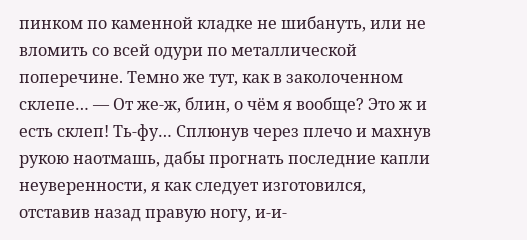пинком по каменной кладке не шибануть, или не вломить со всей одури по металлической поперечине. Темно же тут, как в заколоченном склепе… — От же-ж, блин, о чём я вообще? Это ж и есть склеп! Ть-фу… Сплюнув через плечо и махнув рукою наотмашь, дабы прогнать последние капли неуверенности, я как следует изготовился, отставив назад правую ногу, и-и-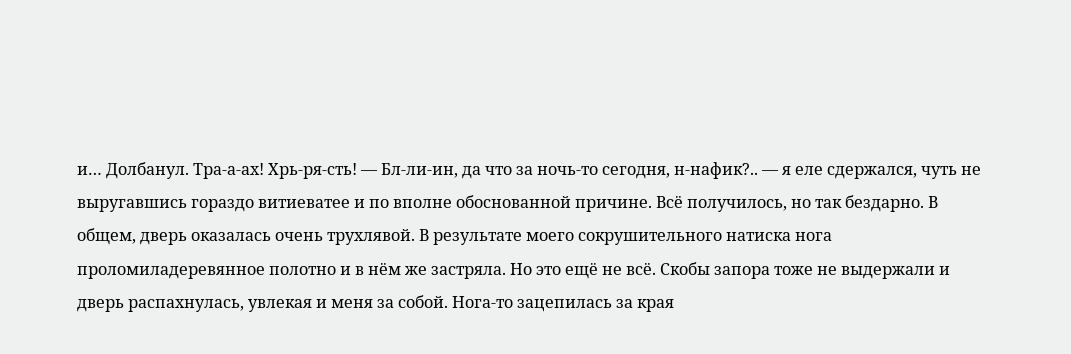и… Долбанул. Тра-а-ах! Хрь-ря-сть! — Бл-ли-ин, да что за ночь-то сегодня, н-нафик?.. — я еле сдержался, чуть не выругавшись гораздо витиеватее и по вполне обоснованной причине. Всё получилось, но так бездарно. В общем, дверь оказалась очень трухлявой. В результате моего сокрушительного натиска нога проломиладеревянное полотно и в нём же застряла. Но это ещё не всё. Скобы запора тоже не выдержали и дверь распахнулась, увлекая и меня за собой. Нога-то зацепилась за края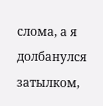слома, а я долбанулся затылком,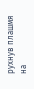рухнув плашмя на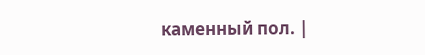каменный пол. |